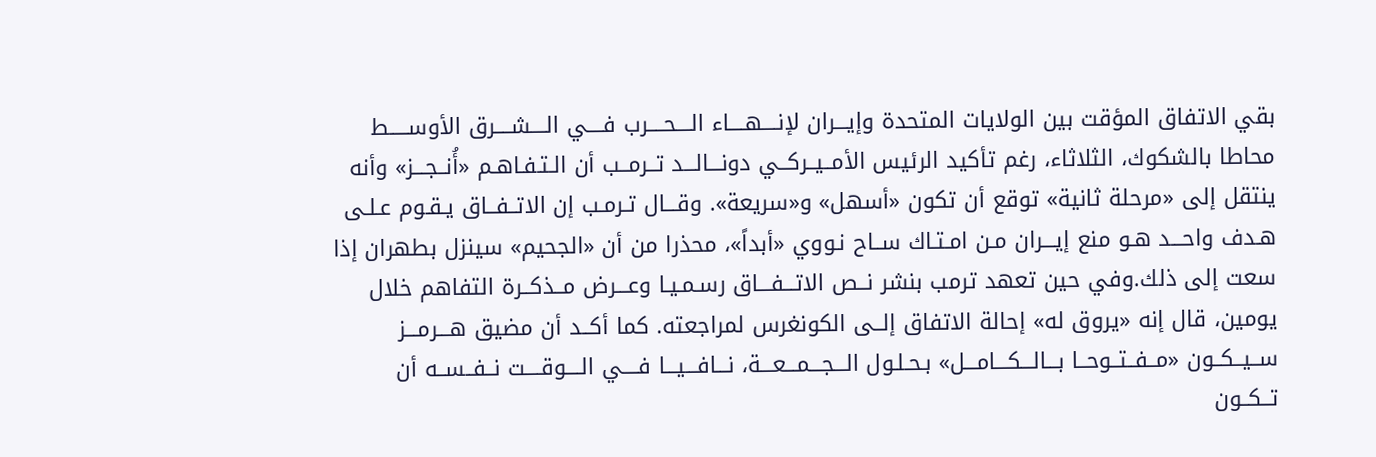بقي الاتفاق المؤقت بين الولايات المتحدة وإيـــران لإنــــهــــاء الــــحــــرب فــــي الــــشــــرق الأوســـــط محاطا بالشكوك، الثلاثاء، رغم تأكيد الرئيس الأمــيــركــي دونـــالـــد تــرمــب أن الـتـفـاهـم «أُنــجـــز» وأنه ينتقل إلى «مرحلة ثانية» توقع أن تكون «أسهل» و«سريعة». وقـــال تـرمـب إن الاتــفــاق يـقـوم عـلـى هـدف واحـــد هـو منع إيـــران مـن امـتـاك ســاح نـووي «أبداً»، محذرا من أن «الجحيم» سينزل بطهران إذا سعت إلى ذلك.وفي حين تعهد ترمب بنشر نــص الاتـــفـــاق رسـمـيـا وعـــرض مــذكــرة التفاهم خلال يومين، قال إنه «يروق له» إحالة الاتفاق إلــى الكونغرس لمراجعته. كما أكــد أن مضيق هـــرمـــز ســيــكــون «مــفــتــوحــا بـــالـــكـــامـــل» بـحـلـول الـــجـــمـــعـــة، نـــافـــيـــا فــــي الــــوقــــت نــفــســه أن تــكــون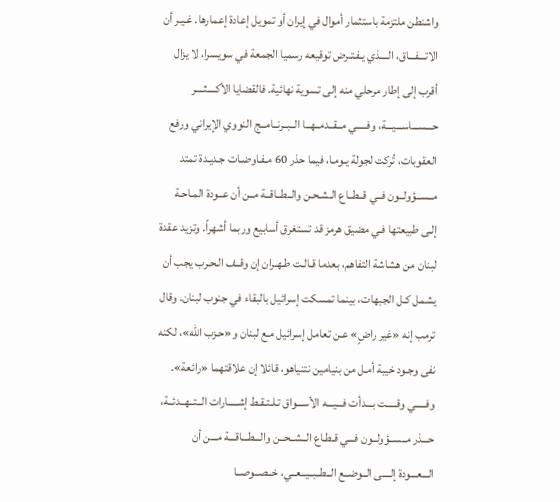واشنطن ملتزمة باستثمار أموال في إيران أو تمويل إعادة إعمارها. غـيـر أن الاتـــفـــاق، الــــذي يـفـتـرض توقيعه رسميا الجمعة في سويسرا، لا يزال أقرب إلى إطار مرحلي منه إلى تسوية نهائية. فالقضايا الأكــــثــــر حـــســـاســـيـــة، وفـــــي مــقــدمــهــا الــبــرنــامــج النووي الإيراني ورفع العقوبات، تُركت لجولة يـومـا، فيما حذر 60 مـفـاوضـات جـديـدة تمتد مــســؤولــون فــي قــطــاع الـشـحـن والــطــاقــة مــن أن عــودة المـاحـة إلـى طبيعتها فـي مضيق هرمز قد تستغرق أسابيع وربما أشهراً. وتزيد عقدة لبنان من هشاشة التفاهم، بعدما قـالـت طـهـران إن وقــف الـحـرب يجب أن يشمل كـل الجبهات، بينما تمسكت إسرائيل بالبقاء في جنوب لبنان. وقال ترمب إنه «غير راضٍ» عـن تعامل إسرائيل مـع لبنان و«حـزب الله»، لكنه نفى وجـود خيبة أمـل من بنيامين نتنياهو، قائلا إن علاقتهما «رائعة». وفـــــي وقـــــت بـــدأت فـــيـــه الأســـواق تـلـتـقـط إشـــــارات الــتــهــدئــة، حـــذر مــســؤولــون فـــي قـطـاع الــشــحــن والـــطـــاقـــة مـــن أن الـــعـــودة إلــــى الــوضــع الــطــبــيــعــي، خــصــوصــا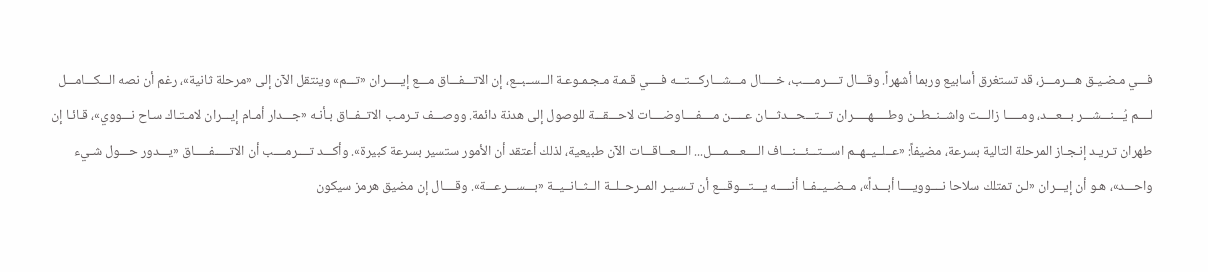فـــي مـضـيـق هـــرمـــز، قد تستغرق أسابيع وربما أشهراً. وقـــال تــــرمــــب، خـــــال مـــشـــاركـــتـــه فــــي قـمـة مـجـمـوعـة الــســبــع، إن الاتـــفـــاق مـــع إيـــــران «تـــم» وينتقل الآن إلى «مرحلة ثانية»، رغم أن نصه الـــكـــامـــل لــــم يُـــنـــشـــر بـــعـــد، ومـــــا زالـــت واشــنــطــن وطـــــهـــــران تـــتـــحـــدثـــان عـــــن مــــفــــاوضــــات لاحـــقـــة للوصول إلى هدنة دائمة. ووصـــف تـرمـب الاتــفــاق بـأنـه «جـــدار أمـام إيـــران لامـتـاك سـاح نـــووي»، قـائـا إن طهران تـريـد إنـجـاز المرحلة التالية بسرعة، مضيفاً: «عــلــيــهــم اســـتـــئـــنـــاف الــــعــــمــــل... الـــعـــاقـــات الآن طبيعية، لذلك أعتقد أن الأمور ستسير بسرعة كبيرة». وأكـــد تــــرمــــب أن الاتـــــفـــــاق «يـــدور حـــول شـيء واحـــد»، هـو أن إيـــران «لـن تمتلك سلاحا نــــوويــــا أبـــداً»، مــضــيــفــا أنـــــه يـــتـــوقـــع أن تـسـيـر المــرحــلــة الــثــانــيــة «بـــســـرعـــة». وقــــال إن مضيق هرمز سيكون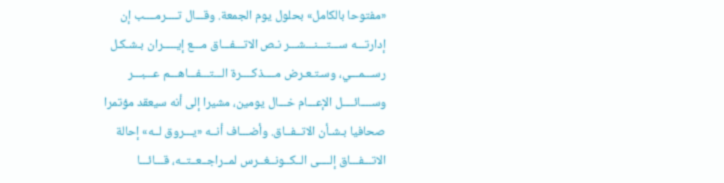«مفتوحا بالكامل» بحلول يوم الجمعة. وقـــال تــــرمــــب إن إدارتـــه ســـتـــنـــشـــر نـص الاتـــفـــاق مـــع إيـــــران بـشـكـل رســـمـــي، وسـتـعـرض مــــذكــــرة الـــتـــفـــاهـــم عـــبـــر وســــائــــل الإعـــام خـــال يومين، مشيرا إلى أنه سيعقد مؤتمرا صحافيا بـشـأن الاتــفــاق. وأضـــاف أنــه «يـــروق لــه» إحالة الاتـــفـــاق إلــــى الــكــونــغــرس لمــراجــعــتــه، قـــائـــا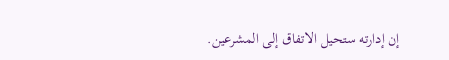إن إدارته ستحيل الاتفاق إلى المشرعين.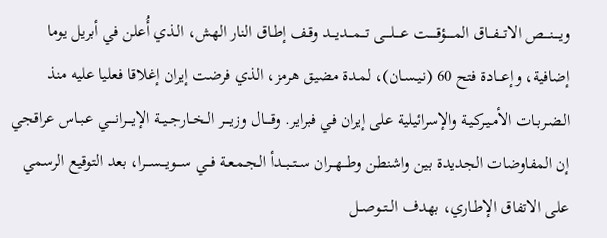ويــــنــــص الاتـــفـــاق المـــــؤقـــــت عــــلــــى تـــمـــديـــد وقـف إطـاق النار الهش، الـذي أُعلن في أبريل يوما إضافية، وإعـــادة فتح 60 (نـيـسـان)، لمـدة مضيق هرمز، الذي فرضت إيران إغلاقا فعليا عليه منذ الـضـربـات الأمـيـركـيـة والإسرائيلية على إيران في فبراير. وقــــال وزيــــر الــخــارجــيــة الإيــــرانــــي عـبـاس عراقجي إن المفاوضات الجديدة بين واشنطن وطـــهـــران ســتــبــدأ الـجـمـعـة فـــي ســـويـــســـرا، بعد التوقيع الرسمي على الاتفاق الإطـاري، بهدف الــتــوصــل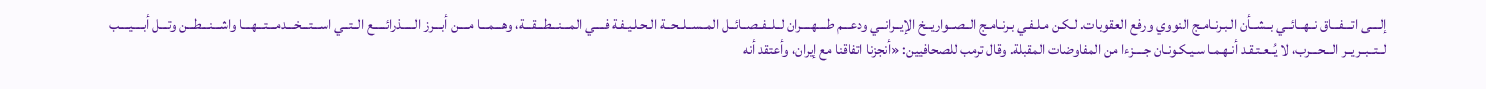إلــــى اتـــفـــاق نــهــائــي بــشــأن الـبـرنـامـج النووي ورفع العقوبات. لـكـن مـلـفـي بـرنـامـج الــصــواريــخ الإيــرانــي ودعـــم طــــهــــران لــلــفــصــائــل المــســلــحــة الـحـلـيـفـة فــــي المـــنـــطـــقـــة، وهـــمـــا مــــن أبـــرز الـــــذرائـــــع الــتــي اســـتـــخـــدمـــتـــهـــا واشـــنـــطـــن وتـــل أبــــيــــب لــتــبــريــر الـــحـــرب، لا يُــعـتـقـد أنـهـمـا سـيـكـونـان جــــزءا من المفاوضات المقبلة. وقال ترمب للصحافيين: «أنجزنا اتفاقنا مع إيران، وأعتقد أنه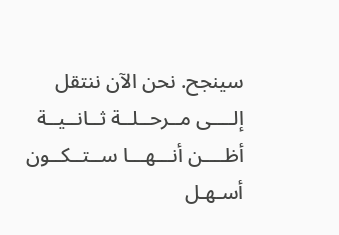سينجح. نحن الآن ننتقل إلــــى مــرحــلــة ثــانــيــة أظــــن أنـــهـــا ســتــكــون أسـهـل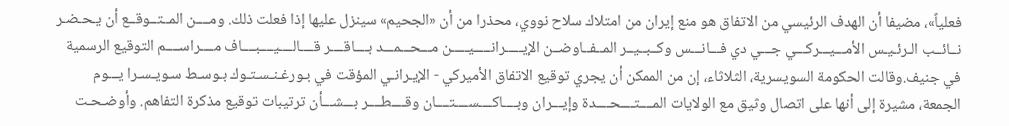فعلياً»، مضيفا أن الهدف الرئيسي من الاتفاق هو منع إيران من امتلاك سلاح نووي، محذرا من أن «الجحيم» سينزل عليها إذا فعلت ذلك. ومــــن المــتــوقــع أن يـحـضـر نــائــب الـرئـيـس الأمـــيـــركـــي جـــي دي فـــانـــس وكــبــيــر المــفــاوضــن الإيـــــرانـــــيـــــن مـــحـــمـــد بــــاقــــر قــــالــــيــــبــــاف مــــراســــم التوقيع الرسمية في جنيف.وقالت الحكومة السويسرية، الثلاثاء، إن من الممكن أن يجري توقيع الاتفاق الأميركي - الإيـرانـي المؤقت في بـورغـنـسـتـوك بـوسـط سـويـسـرا يـــوم الجمعة، مشيرة إلى أنها على اتصال وثيق مع الولايات المــــتــــحــــدة وإيـــران وبــــاكــــســــتــــان وقــــطــــر بـــشـــأن ترتيبات توقيع مذكرة التفاهم. وأوضـحـت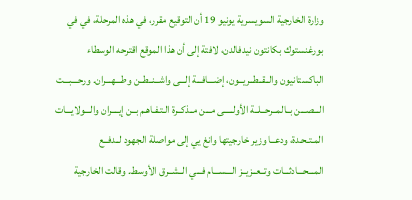وزارة الخارجية السويسرية يونيو 19 أن التوقيع مقرر، في هذه المرحلة، في في بورغنستوك بكانتون نيدفالدن، لافتة إلى أن هذا الموقع اقترحه الوسطاء الباكستانيون والــقــطــريــون، إضـــافـــة إلـــى واشــنــطــن وطـــهـــران. ورحـــبـــت الـــصـــن بــالمــرحــلــة الأولـــــى مـــن مــذكــرة الـتـفـاهـم بــن إيــــران والـــولايـــات المـتـحـدة، ودعــا وزير خارجيتها وانغ يي إلى مواصلة الجهود لــدفــع المـــحـــادثـــات وتــعــزيــز الـــســـام فـــي الــشــرق الأوسط. وقالت الخارجية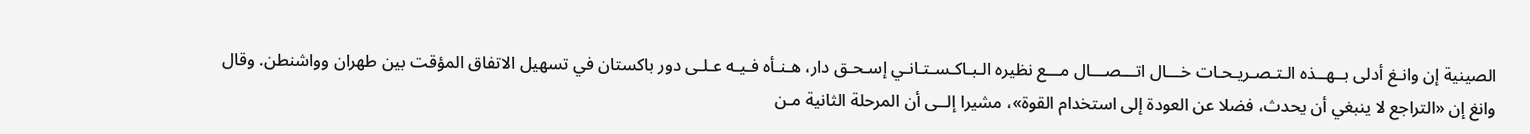الصينية إن وانـغ أدلى بــهــذه الـتـصـريـحـات خـــال اتـــصـــال مـــع نظيره الـبـاكـسـتـانـي إسـحـق دار، هـنـأه فـيـه عـلـى دور باكستان في تسهيل الاتفاق المؤقت بين طهران وواشنطن. وقال وانغ إن «التراجع لا ينبغي أن يحدث، فضلا عن العودة إلى استخدام القوة»، مشيرا إلــى أن المرحلة الثانية مـن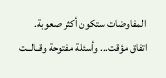المفاوضات ستكون أكثر صعوبة. اتفاق مؤقت... وأسئلة مفتوحة وقــالــت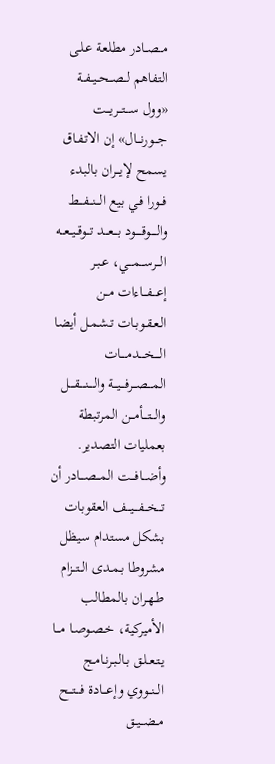مــصــادر مطلعة عـلـى التفاهم لــصــحــيــفــة «وول ســـتـــريـــت جـــورنـــال» إن الاتـفـاق يسمح لإيـــران بالبدء فــورا فـي بيع الـــنـــفـــط والـــــوقـــــود بـــعـــد تــوقــيــعــه الـــرســـمـــي، عـبـر إعـــفـــاءات مــن الـعـقـوبـات تـشـمـل أيضا الــــخــــدمــــات المـــصـــرفـــيـــة والــــنــــقــــل والـــتـــأمـــن المرتبطة بعمليات التصدير. وأضـــافـــت المـــصـــادر أن تـــخـــفـــيـــف العقوبات بشكل مستدام سيظل مشروطا بـمـدى الــتــزام طـهـران بالمطالب الأميركية، خـصـوصـا مـــا يـتـعـلـق بـالـبـرنـامـج الــنــووي وإعـــادة فـــتـــح مــضــيــق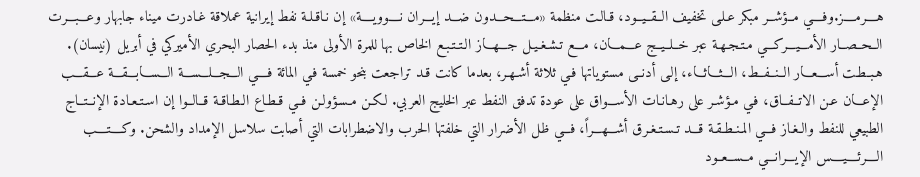هــــرمــــز.وفــــي مــؤشــر مبكر عـلـى تخفيف الــقــيــود، قـالـت منظمة «مـــتـــحـــدون ضـــد إيـــران نــــوويــــة» إن نـاقـلـة نفط إيرانية عملاقة غـادرت ميناء جابهار وعـــبـــرت الــحــصــار الأمـــيـــركـــي مـتـجـهـة عبر خــلــيــج عـــمـــان، مـــع تـشـغـيـل جـــهـــاز الـتـتـبـع الخاص بها للمرة الأولى منذ بدء الحصار البحري الأميركي في أبريل (نيسان). هـبـطـت أســـعـــار الــنــفــط، الـــثـــاثـــاء، إلـى أدنــى مستوياتها فـي ثلاثة أشـهـر، بعدما كانت قـد تراجعت بنحو خمسة فـي المائة فــــي الـــجـــلـــســـة الـــســـابـــقـــة عـــقـــب الإعـــان عـن الاتــفــاق، فـي مـؤشـر على رهـانـات الأســـواق على عودة تدفق النفط عبر الخليج العربي. لـكـن مـسـؤولـن فــي قـطـاع الـطـاقـة قــالــوا إن اسـتـعـادة الإنــتــاج الطبيعي للنفط والـغـاز فـــي المـنـطـقـة قـــد تـسـتـغـرق أشـــهـــراً، فـــي ظل الأضرار التي خلفتها الحرب والاضطرابات التي أصابت سلاسل الإمداد والشحن. وكــــتــــب الــــرئــــيــــس الإيـــرانـــي مــســعــود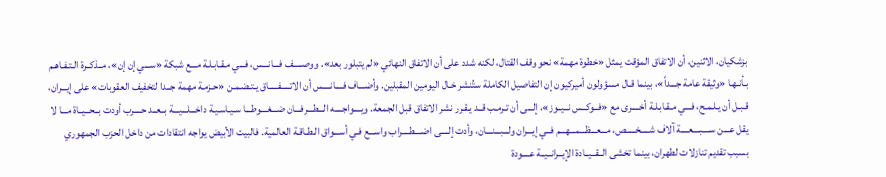بزشكيان، الاثنين، أن الاتفاق المؤقت يمثل «خطوة مهمة» نحو وقف القتال، لكنه شدد على أن الاتفاق النهائي «لم يتبلور بعد». ووصـــــف فـــانـــس، فـــي مـقـابـلـة مـــع شبكة «ســـي إن إن»، مــذكــرة الـتـفـاهـم بـأنـهـا «وثيقة عامة جـــداً»، بينما قـال مسؤولون أميركيون إن التفاصيل الكاملة ستُنشر خـال اليومين المقبلين. وأضـــاف فــــانــــس أن الاتـــــفـــــاق يـتـضـمـن «حـزمـة مهمة جــدا لتخفيف العقوبات» على إيـــران، قـبـل أن يـلـمـح، فـــي مـقـابـلـة أخــــرى مع «فــوكــس نــيــوز»، إلـــى أن تـرمـب قــد يـقـرر نشر الاتفاق قبل الجمعة. ويــــواجــــه الـــطـــرفـــان ضـــغـــوطـــا سـيـاسـيـة داخـــلـــيـــة بــعــد حــــرب أودت بــحــيــاة مـــا لا يقل عـــن ســــبــــعــــة آلاف شـــــخـــــص، مـــعـــظـــمـــهـــم فــي إيـــران ولـــبـــنـــان، وأدت إلــــى اضــــطــــراب واســـع فـي أســـواق الـطـاقـة العالمية. فالبيت الأبيض يواجه انتقادات من داخل الحزب الجمهوري بسبب تقديم تنازلات لطهران، بينما تخشى الــقــيــادة الإيــرانــيــة عــــودة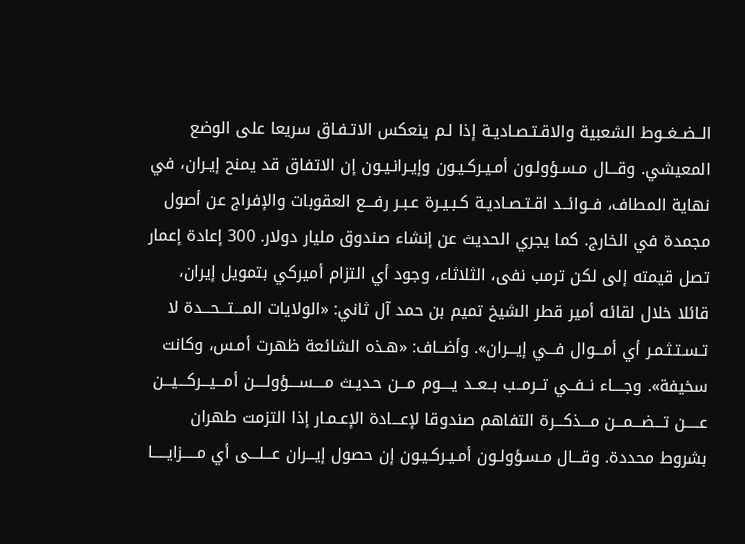الــضــغــوط الشعبية والاقـتـصـاديـة إذا لـم ينعكس الاتـفـاق سريعا على الوضع المعيشي. وقـــال مـسـؤولـون أمـيـركـيـون وإيـرانـيـون إن الاتفاق قد يمنح إيـران، في نهاية المطاف، فــوائــد اقـتـصـاديـة كـبـيـرة عـبـر رفـــع العقوبات والإفراج عن أصول مجمدة في الخارج. كما يجري الحديث عن إنشاء صندوق مليار دولار. 300 إعادة إعمار تصل قيمته إلى لكن ترمب نفى، الثلاثاء، وجود أي التزام أميركي بتمويل إيران، قائلا خلال لقائه أمير قطر الشيخ تميم بن حمد آل ثاني: «الولايات المـــتـــحـــدة لا تـسـتـثـمـر أي أمـــوال فـــي إيـــران». وأضــاف: «هـذه الشائعة ظهرت أمـس، وكانت سخيفة». وجــــاء نــفــي تــرمــب بــعــد يــــوم مـــن حـديـث مــــســــؤولــــن أمـــيـــركـــيـــن عـــــن تـــضـــمـــن مـــذكـــرة التفاهم صندوقا لإعـــادة الإعـمـار إذا التزمت طهران بشروط محددة. وقـــال مـسـؤولـون أمـيـركـيـون إن حصول إيـــران عـــلـــى أي مـــــزايـــــا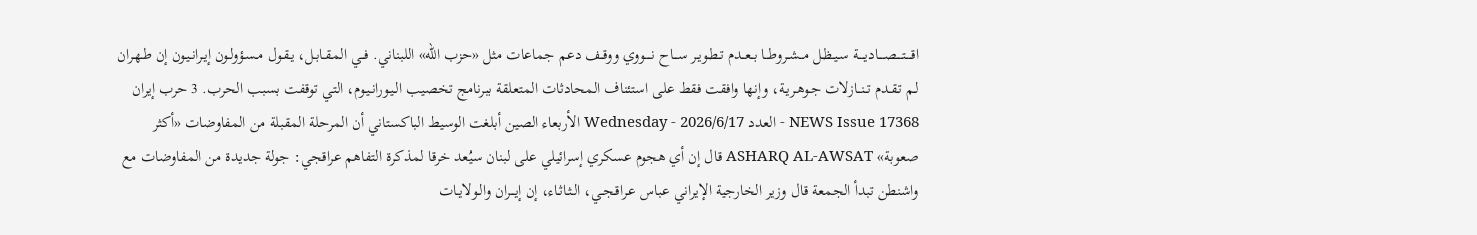اقــــتــــصــــاديــــة سـيـظـل مــشــروطــا بــعــدم تـطـويـر ســـاح نــــووي ووقــف دعم جماعات مثل «حزب الله» اللبناني. فــي المـقـابـل، يـقـول مـسـؤولـون إيـرانـيـون إن طـهـران لـم تـقـدم تــنــازلات جـوهـريـة، وإنها وافقت فقط على استئناف المحادثات المتعلقة ببرنامج تخصيب الـيـورانـيـوم، التي توقفت بسبب الحرب. 3 حرب إيران NEWS Issue 17368 - العدد Wednesday - 2026/6/17 الأربعاء الصين أبلغت الوسيط الباكستاني أن المرحلة المقبلة من المفاوضات «أكثر صعوبة» ASHARQ AL-AWSAT قال إن أي هجوم عسكري إسرائيلي على لبنان سيُعد خرقا لمذكرة التفاهم عراقجي: جولة جديدة من المفاوضات مع واشنطن تبدأ الجمعة قال وزير الخارجية الإيراني عباس عـراقـجـي، الـثـاثـاء، إن إيـــران والـولايـات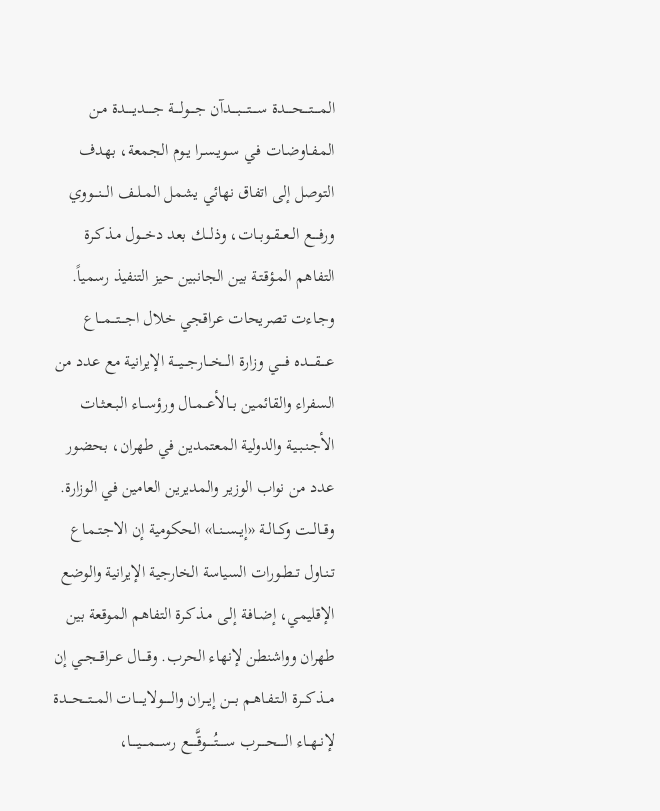المــــتــــحــــدة ســــتــــبــــدآن جــــولــــة جـــــديـــــدة مـن المـفـاوضـات فـي سـويـسـرا يــوم الجمعة، بهدف التوصل إلى اتفاق نهائي يشمل المــلــف الـــنـــووي ورفــــع الــعــقــوبــات، وذلـــك بعد دخـــول مـذكـرة التفاهم المـؤقـتـة بين الجانبين حيز التنفيذ رسمياً. وجـاءت تصريحات عراقجي خلال اجـــتـــمـــاع عــــقــــده فــــي وزارة الـــخـــارجـــيـــة الإيرانية مع عدد من السفراء والقائمين بــالأعــمــال ورؤســـاء الـبـعـثـات الأجـنـبـيـة والدولية المعتمدين في طهران، بحضور عدد من نواب الوزير والمديرين العامين في الوزارة. وقــالــت وكــالــة «إيــســنــا» الحكومية إن الاجـتـمـاع تـنـاول تــطــورات السياسة الخارجية الإيرانية والوضع الإقليمي، إضـافـة إلـى مـذكـرة التفاهم الموقعة بين طهران وواشنطن لإنهاء الحرب. وقــــال عــراقــجــي إن مـــذكـــرة الـتـفـاهـم بـــن إيـــران والـــــولايـــــات المـــتـــحـــدة لإنــهــاء الـــــحـــــرب ســـــتُـــــوقَّـــــع رســــمــــيــــا،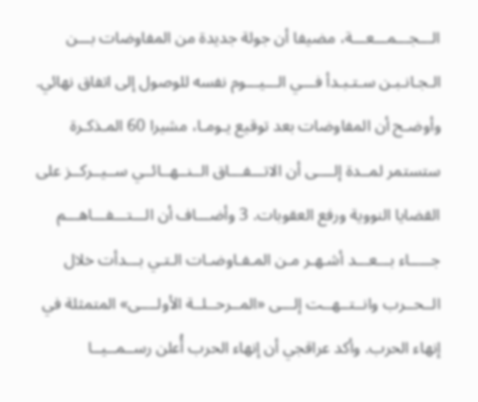الـــجـــمـــعـــة، مضيفا أن جولة جديدة من المفاوضات بـــن الـجـانـبـن سـتـبـدأ فـــي الـــيـــوم نفسه للوصول إلى اتفاق نهائي. وأوضـح أن المفاوضات بعد توقيع يـومـا، مشيرا 60 المـذكـرة ستستمر لمــدة إلــــى أن الاتـــفـــاق الــنــهــائــي ســيــركــز على القضايا النووية ورفع العقوبات. 3 وأضـــاف أن الـــتـــفـــاهـــم جـــــاء بـــعـــد أشـهـر مـن المـفـاوضـات الـتـي بـــدأت خلال الــحــرب وانــتــهــت إلـــى «المــرحــلــة الأولــــى» المتمثلة في إنهاء الحرب. وأكد عراقجي أن إنهاء الحرب أُعلن رســمــيــا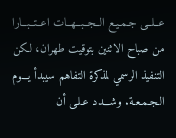عــلــى جـمـيـع الــجــبــهــات اعــتــبــارا من صباح الاثنين بتوقيت طهران، لكن التنفيذ الرسمي لمذكرة التفاهم سيبدأ يـــوم الـجـمـعـة. وشـــدد عـلـى أن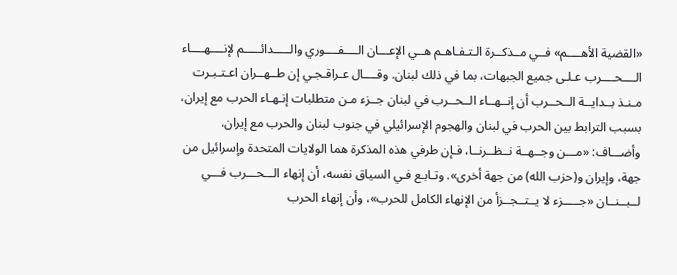«القضية الأهــــم» فــي مــذكــرة الـتـفـاهـم هــي الإعـــان الــــفــــوري والـــــدائـــــم لإنــــهــــاء الــــحــــرب عـلـى جميع الجبهات، بما في ذلك لبنان. وقــــال عـراقـجـي إن طــهــران اعـتـبـرت مـنـذ بــدايــة الــحــرب أن إنــهــاء الــحــرب في لبنان جــزء مـن متطلبات إنـهـاء الحرب مع إيران، بسبب الترابط بين الحرب في لبنان والهجوم الإسرائيلي في جنوب لبنان والحرب مع إيران. وأضـــاف: «مـــن وجــهــة نــظــرنــا، فـإن طرفي هذه المذكرة هما الولايات المتحدة وإسرائيل من جهة، وإيران و(حزب الله) من جهة أخرى». وتـابـع فـي السياق نفسه، أن إنهاء الـــحـــرب فـــي لــبــنــان «جـــــزء لا يــتــجــزأ من الإنهاء الكامل للحرب»، وأن إنهاء الحرب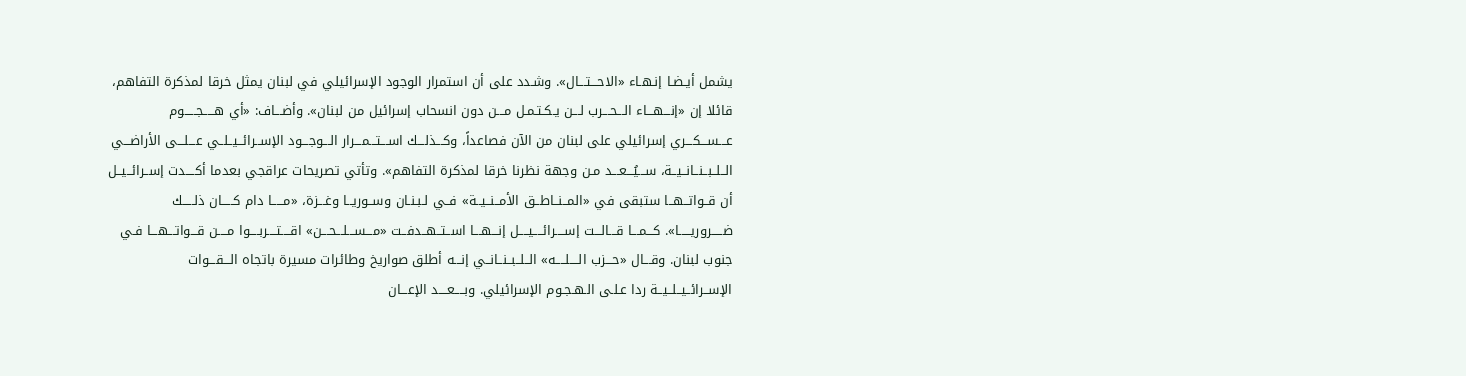يشمل أيـضـا إنـهـاء «الاحـــتـــال». وشـدد على أن استمرار الوجود الإسرائيلي في لبنان يمثل خرقا لمذكرة التفاهم، قائلا إن «إنـــهـــاء الـــحـــرب لـــن يـكـتـمـل مـــن دون انسحاب إسرائيل من لبنان». وأضـــاف: «أي هـــــجـــــوم عـــســـكـــري إسرائيلي على لبنان من الآن فصاعداً، وكـــذلـــك اســـتـــمـــرار الـــوجـــود الإســرائــيــلــي عـــلـــى الأراضـــي الــلــبــنــانــيــة، ســـيُـــعـــد مـن وجهة نظرنا خرقا لمذكرة التفاهم». وتأتي تصريحات عراقجي بعدما أكــــدت إســرائــيــل أن قــواتــهــا ستبقى في «المــنــاطــق الأمــنــيــة» فــي لـبـنـان وســوريــا وغـــزة، «مـــــا دام كـــــان ذلـــــك ضـــــروريـــــا». كـــمـــا قـــالـــت إســــرائــــيــــل إنـــهـــا اســتــهــدفــت «مـــســـلـــحـــن» اقــــتــــربــــوا مــــن قـــواتـــهـــا فـي جنوب لبنان. وقـــال «حـــزب الــــلــــه» الــلــبــنــانــي إنـــه أطلق صواريخ وطائرات مسيرة باتجاه الـــقـــوات الإســرائــيــلــيــة ردا عـلـى الـهـجـوم الإسرائيلي. وبــــعــــد الإعـــان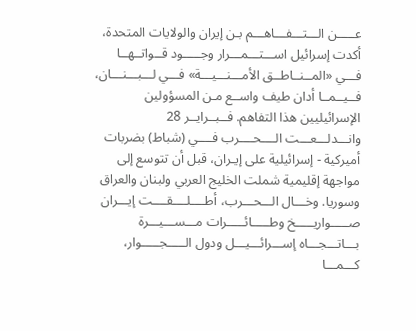عـــــن الـــتـــفـــاهـــم بـن إيران والولايات المتحدة، أكدت إسرائيل اســـتـــمـــرار وجـــــود قــواتــهــا فـــي «المــنــاطــق الأمـــنـــيـــة» فـــي لـــبـــنـــان، فــيــمــا أدان طيف واســع مـن المسؤولين الإسرائيليين هذا التفاهم. فــبــرايــر 28 وانـــدلـــعـــت الــــحــــرب فــــي (شباط) بضربات أميركية - إسرائيلية على إيـران، قبل أن تتوسع إلى مواجهة إقليمية شملت الخليج العربي ولبنان والعراق وسوريا. وخـــال الـــحـــرب، أطــــلــــقــــت إيـــران صـــــواريـــــخ وطـــــائـــــرات مـــســـيـــرة بـــاتـــجـــاه إســـرائـــيـــل ودول الـــــجـــــوار، كـــمـــا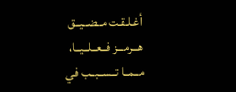أغـلـقـت مــضــيــق هـــرمـــز فــعــلــيــا، مــمــا تــســبــب في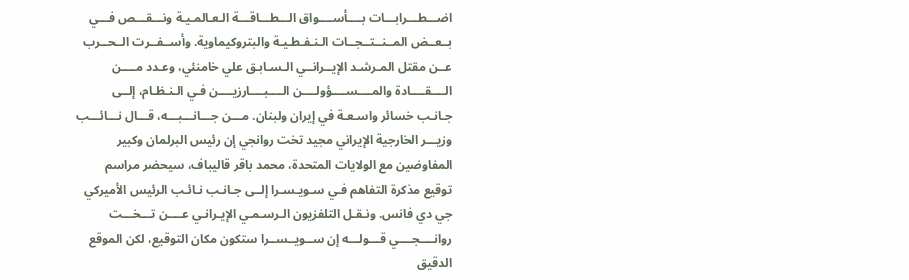اضـــطـــرابـــات بــــأســــواق الـــطـــاقـــة الـعـالمـيـة ونـــقـــص فـــي بــعــض المــنــتــجــات الـنـفـطـيـة والبتروكيماوية. وأســفــرت الــحــرب عــن مقتل المـرشـد الإيــرانــي الـسـابـق علي خامنئي، وعـدد مــــن الــــقــــادة والمــــســــؤولــــن الــــبــــارزيــــن فـي الـنـظـام، إلــى جـانـب خسائر واسـعـة في إيران ولبنان. مـــن جـــانـــبـــه، قـــال نـــائـــب وزيـــر الخارجية الإيراني مجيد تخت روانجي إن رئيس البرلمان وكبير المفاوضين مع الولايات المتحدة، محمد باقر قاليباف، سيحضر مراسم توقيع مذكرة التفاهم فـي سـويـسـرا إلــى جـانـب نـائـب الرئيس الأميركي جي دي فانس. ونـقـل التلفزيون الـرسـمـي الإيـرانـي عــــن تـــخـــت روانــــجــــي قـــولـــه إن ســويــســرا ستكون مكان التوقيع، لكن الموقع الدقيق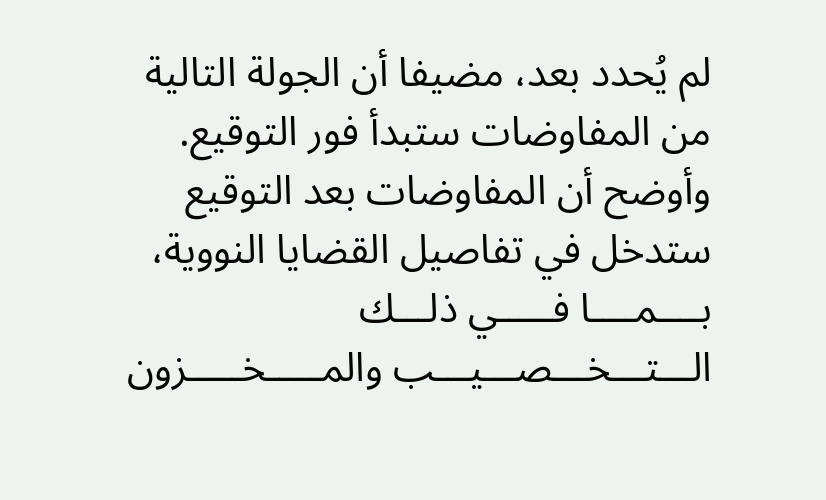لم يُحدد بعد، مضيفا أن الجولة التالية من المفاوضات ستبدأ فور التوقيع. وأوضح أن المفاوضات بعد التوقيع ستدخل في تفاصيل القضايا النووية، بــــمــــا فـــــي ذلـــك الـــتـــخـــصـــيـــب والمـــــخـــــزون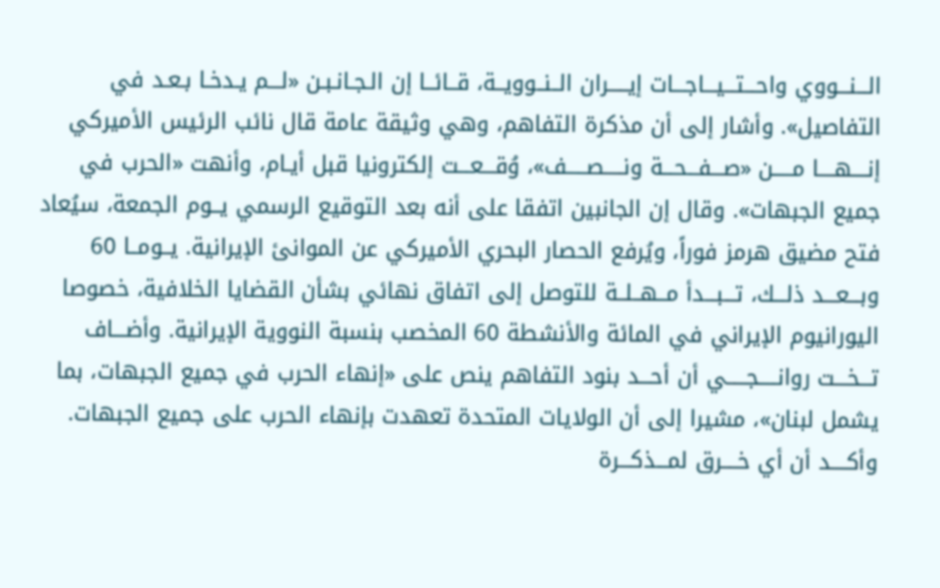الـــنـــووي واحـــتـــيـــاجـــات إيـــــران الــنــوويــة، قــائــا إن الـجـانـبـن «لـــم يـدخـا بـعـد في التفاصيل». وأشار إلى أن مذكرة التفاهم، وهي وثيقة عامة قال نائب الرئيس الأميركي إنــــهــــا مـــــن «صـــفـــحـــة ونـــــصـــــف»، وُقـــعـــت إلكترونيا قبل أيـام، وأنهت «الحرب في جميع الجبهات». وقال إن الجانبين اتفقا على أنه بعد التوقيع الرسمي يــوم الجمعة، سيُعاد فتح مضيق هرمز فوراً، ويُرفع الحصار البحري الأميركي عن الموانئ الإيرانية. يــومــا 60 وبـــعـــد ذلـــك، تـــبـــدأ مــهــلــة للتوصل إلى اتفاق نهائي بشأن القضايا الخلافية، خصوصا اليورانيوم الإيراني في المائة والأنشطة 60 المخصب بنسبة النووية الإيرانية. وأضـــاف تـــخـــت روانـــــجـــــي أن أحـــد بنود التفاهم ينص على «إنهاء الحرب في جميع الجبهات، بما يشمل لبنان»، مشيرا إلى أن الولايات المتحدة تعهدت بإنهاء الحرب على جميع الجبهات. وأكــــد أن أي خــــرق لمـــذكـــرة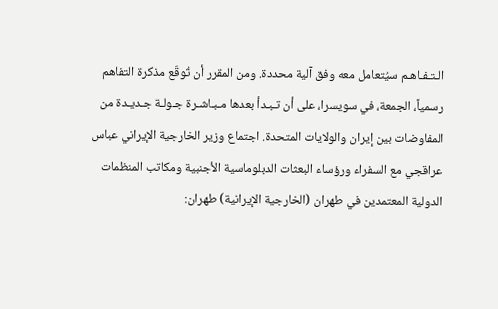الـتـفـاهـم سيُتعامل معه وفق آلية محددة. ومن المقرر أن تُوقّع مذكرة التفاهم رسمياً، الجمعة، في سويسرا، على أن تـبـدأ بعدها مـبـاشـرة جـولـة جـديـدة من المفاوضات بين إيران والولايات المتحدة. اجتماع وزير الخارجية الإيراني عباس عراقجي مع السفراء ورؤساء البعثات الدبلوماسية الأجنبية ومكاتب المنظمات الدولية المعتمدين في طهران (الخارجية الإيرانية) طهران: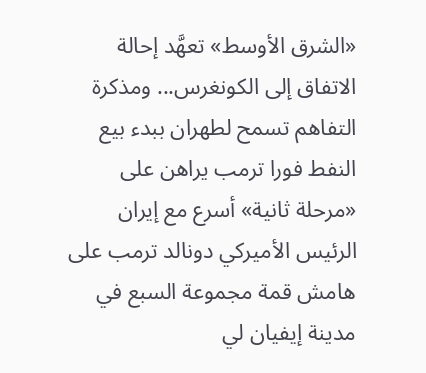«الشرق الأوسط» تعهَّد إحالة الاتفاق إلى الكونغرس... ومذكرة التفاهم تسمح لطهران ببدء بيع النفط فورا ترمب يراهن على «مرحلة ثانية» أسرع مع إيران الرئيس الأميركي دونالد ترمب على هامش قمة مجموعة السبع في مدينة إيفيان لي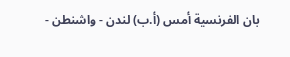بان الفرنسية أمس (أ.ب) لندن - واشنطن -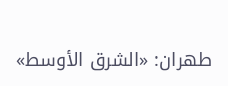طهران: «الشرق الأوسط»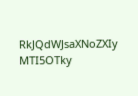RkJQdWJsaXNoZXIy MTI5OTky